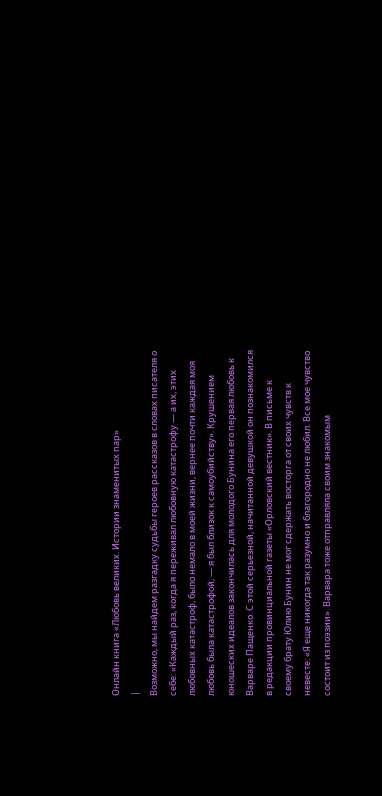Онлайн книга «Любовь великих. Истории знаменитых пар»
|
Возможно, мы найдем разгадку судьбы героев рассказов в словах писателя о себе: «Каждый раз, когда я переживал любовную катастрофу — а их, этих любовных катастроф, было немало в моей жизни, вернее почти каждая моя любовь была катастрофой, — я был близок к самоубийству». Крушением юношеских идеалов закончилась для молодого Бунина его первая любовь к Варваре Пащенко. С этой серьезной, начитанной девушкой он познакомился в редакции провинциальной газеты «Орловский вестник». В письме к своему брату Юлию Бунин не мог сдержать восторга от своих чувств к невесте: «Я еще никогда так разумно и благородно не любил. Все мое чувство состоит из поэзии». Варвара тоже отправляла своим знакомым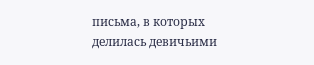письма, в которых делилась девичьими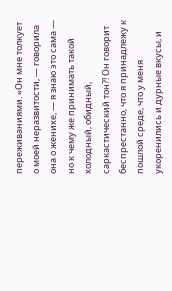переживаниями. «Он мне толкует о моей неразвитости, — говорила она о женихе, — я знаю это сама — но к чему же принимать такой холодный, обидный, саркастический тон?! Он говорит беспрестанно, что я принадлежу к пошлой среде, что у меня укоренились и дурные вкусы, и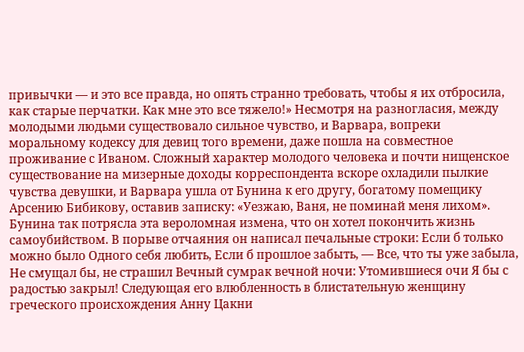привычки — и это все правда, но опять странно требовать, чтобы я их отбросила, как старые перчатки. Как мне это все тяжело!» Несмотря на разногласия, между молодыми людьми существовало сильное чувство, и Варвара, вопреки моральному кодексу для девиц того времени, даже пошла на совместное проживание с Иваном. Сложный характер молодого человека и почти нищенское существование на мизерные доходы корреспондента вскоре охладили пылкие чувства девушки, и Варвара ушла от Бунина к его другу, богатому помещику Арсению Бибикову, оставив записку: «Уезжаю, Ваня, не поминай меня лихом». Бунина так потрясла эта вероломная измена, что он хотел покончить жизнь самоубийством. В порыве отчаяния он написал печальные строки: Если б только можно было Одного себя любить, Если б прошлое забыть, — Все, что ты уже забыла, Не смущал бы, не страшил Вечный сумрак вечной ночи: Утомившиеся очи Я бы с радостью закрыл! Следующая его влюбленность в блистательную женщину греческого происхождения Анну Цакни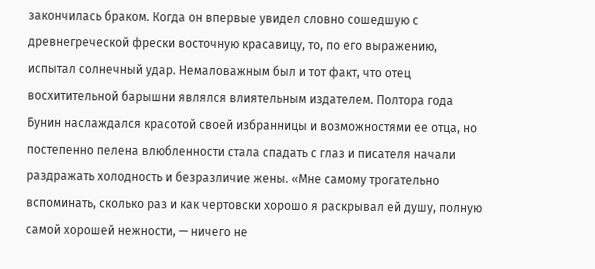закончилась браком. Когда он впервые увидел словно сошедшую с древнегреческой фрески восточную красавицу, то, по его выражению, испытал солнечный удар. Немаловажным был и тот факт, что отец восхитительной барышни являлся влиятельным издателем. Полтора года Бунин наслаждался красотой своей избранницы и возможностями ее отца, но постепенно пелена влюбленности стала спадать с глаз и писателя начали раздражать холодность и безразличие жены. «Мне самому трогательно вспоминать, сколько раз и как чертовски хорошо я раскрывал ей душу, полную самой хорошей нежности, — ничего не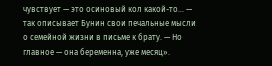чувствует — это осиновый кол какой-то… — так описывает Бунин свои печальные мысли о семейной жизни в письме к брату. — Но главное — она беременна, уже месяц».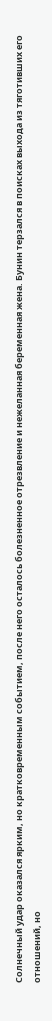Солнечный удар оказался ярким, но кратковременным событием, после него осталось болезненное отрезвление и нежеланная беременная жена. Бунин терзался в поисках выхода из тяготивших его отношений, но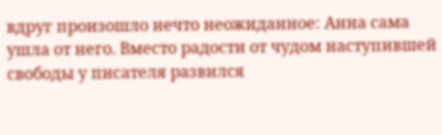вдруг произошло нечто неожиданное: Анна сама ушла от него. Вместо радости от чудом наступившей свободы у писателя развился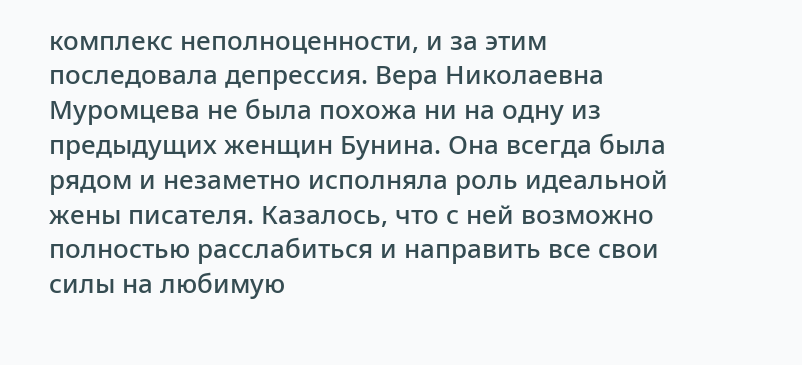комплекс неполноценности, и за этим последовала депрессия. Вера Николаевна Муромцева не была похожа ни на одну из предыдущих женщин Бунина. Она всегда была рядом и незаметно исполняла роль идеальной жены писателя. Казалось, что с ней возможно полностью расслабиться и направить все свои силы на любимую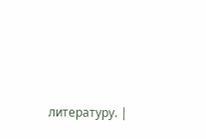литературу. |